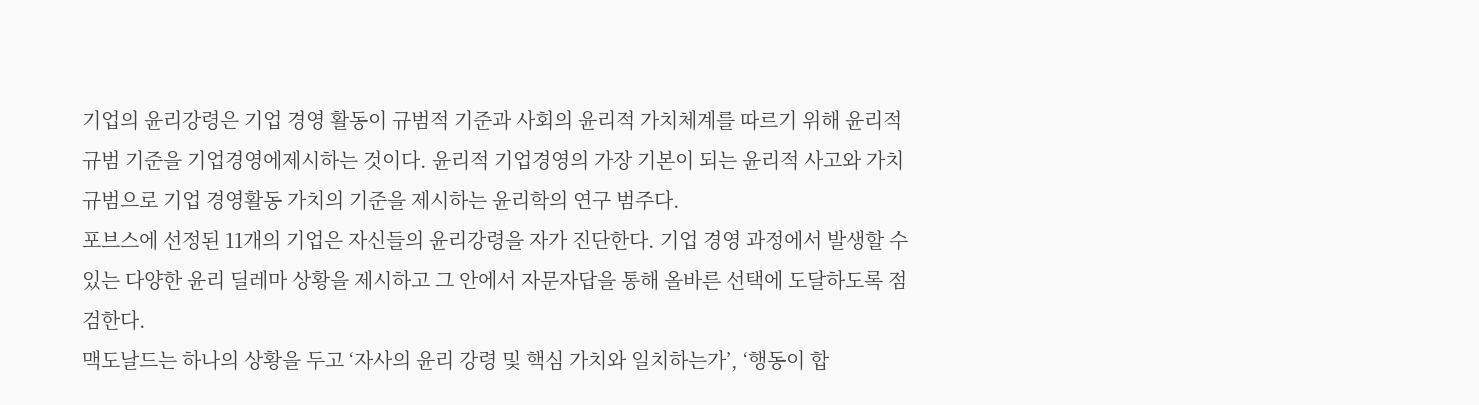기업의 윤리강령은 기업 경영 활동이 규범적 기준과 사회의 윤리적 가치체계를 따르기 위해 윤리적 규범 기준을 기업경영에제시하는 것이다. 윤리적 기업경영의 가장 기본이 되는 윤리적 사고와 가치 규범으로 기업 경영활동 가치의 기준을 제시하는 윤리학의 연구 범주다.
포브스에 선정된 11개의 기업은 자신들의 윤리강령을 자가 진단한다. 기업 경영 과정에서 발생할 수 있는 다양한 윤리 딜레마 상황을 제시하고 그 안에서 자문자답을 통해 올바른 선택에 도달하도록 점검한다.
맥도날드는 하나의 상황을 두고 ‘자사의 윤리 강령 및 핵심 가치와 일치하는가’, ‘행동이 합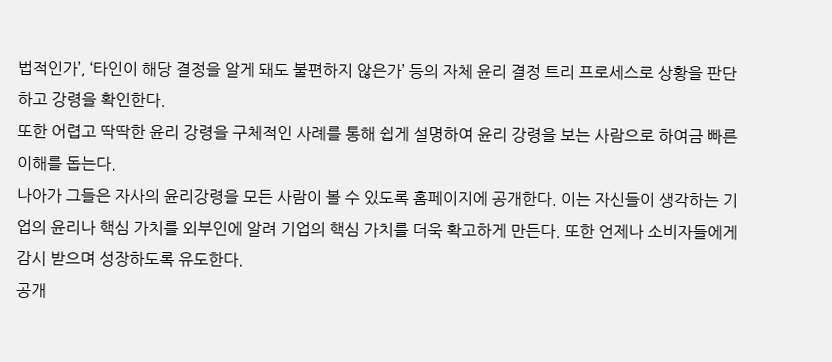법적인가’, ‘타인이 해당 결정을 알게 돼도 불편하지 않은가’ 등의 자체 윤리 결정 트리 프로세스로 상황을 판단하고 강령을 확인한다.
또한 어렵고 딱딱한 윤리 강령을 구체적인 사례를 통해 쉽게 설명하여 윤리 강령을 보는 사람으로 하여금 빠른 이해를 돕는다.
나아가 그들은 자사의 윤리강령을 모든 사람이 볼 수 있도록 홈페이지에 공개한다. 이는 자신들이 생각하는 기업의 윤리나 핵심 가치를 외부인에 알려 기업의 핵심 가치를 더욱 확고하게 만든다. 또한 언제나 소비자들에게 감시 받으며 성장하도록 유도한다.
공개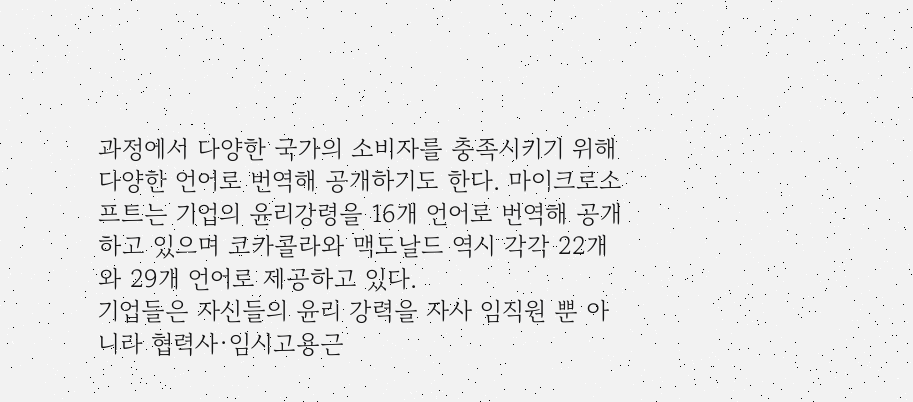과정에서 다양한 국가의 소비자를 충족시키기 위해 다양한 언어로 번역해 공개하기도 한다. 마이크로소프트는 기업의 윤리강령을 16개 언어로 번역해 공개하고 있으며 코카콜라와 맥도날드 역시 각각 22개와 29개 언어로 제공하고 있다.
기업들은 자신들의 윤리 강력을 자사 임직원 뿐 아니라 협력사·임시고용근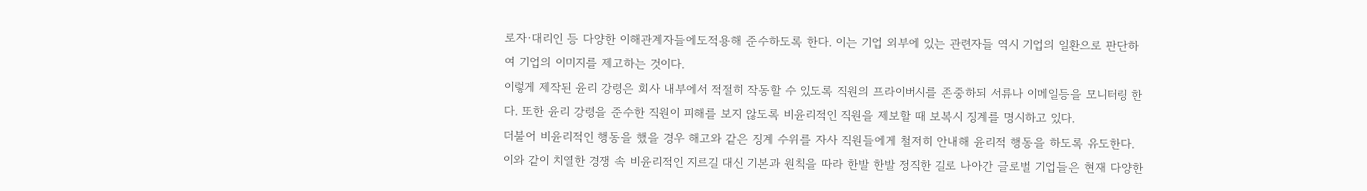로자·대리인 등 다양한 이해관계자들에도적용해 준수하도록 한다. 이는 기업 외부에 있는 관련자들 역시 기업의 일환으로 판단하여 기업의 이미지를 제고하는 것이다.
이렇게 제작된 윤리 강령은 회사 내부에서 적절히 작동할 수 있도록 직원의 프라이버시를 존중하되 서류나 이메일등을 모니터링 한다. 또한 윤리 강령을 준수한 직원이 피해를 보지 않도록 비윤리적인 직원을 제보할 때 보복시 징계를 명시하고 있다.
더불어 비윤리적인 행동을 했을 경우 해고와 같은 징계 수위를 자사 직원들에게 철저히 안내해 윤리적 행동을 하도록 유도한다.
이와 같이 치열한 경쟁 속 비윤리적인 지르길 대신 기본과 원칙을 따라 한발 한발 정직한 길로 나아간 글로벌 기업들은 현재 다양한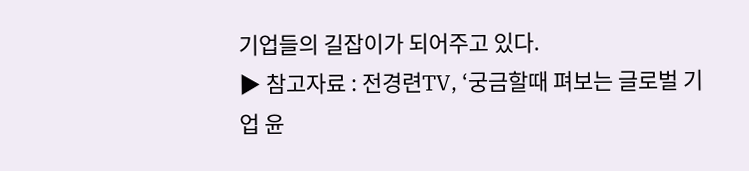기업들의 길잡이가 되어주고 있다.
▶ 참고자료 : 전경련TV, ‘궁금할때 펴보는 글로벌 기업 윤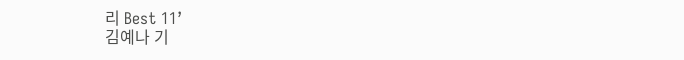리 Best 11’
김예나 기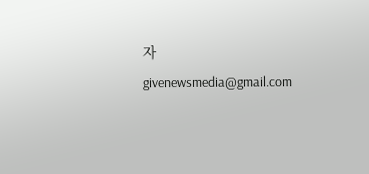자 givenewsmedia@gmail.com